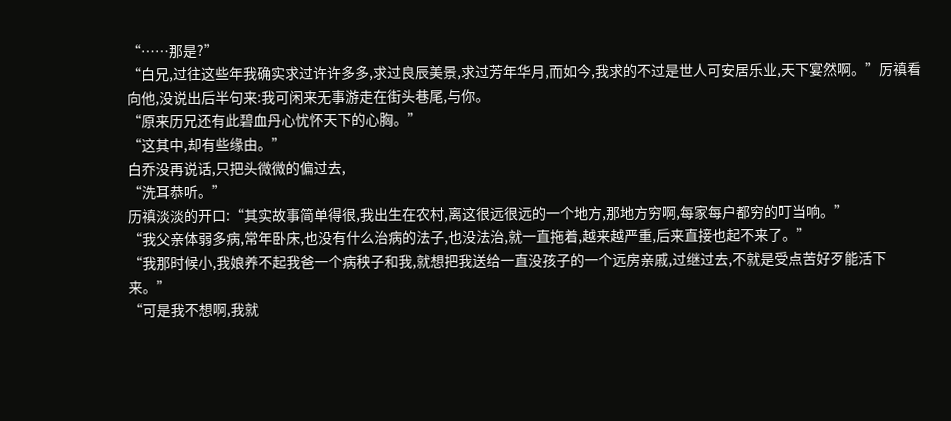“……那是?”
“白兄,过往这些年我确实求过许许多多,求过良辰美景,求过芳年华月,而如今,我求的不过是世人可安居乐业,天下宴然啊。”厉禛看向他,没说出后半句来:我可闲来无事游走在街头巷尾,与你。
“原来历兄还有此碧血丹心忧怀天下的心胸。”
“这其中,却有些缘由。”
白乔没再说话,只把头微微的偏过去,
“洗耳恭听。”
历禛淡淡的开口:“其实故事简单得很,我出生在农村,离这很远很远的一个地方,那地方穷啊,每家每户都穷的叮当响。”
“我父亲体弱多病,常年卧床,也没有什么治病的法子,也没法治,就一直拖着,越来越严重,后来直接也起不来了。”
“我那时候小,我娘养不起我爸一个病秧子和我,就想把我送给一直没孩子的一个远房亲戚,过继过去,不就是受点苦好歹能活下来。”
“可是我不想啊,我就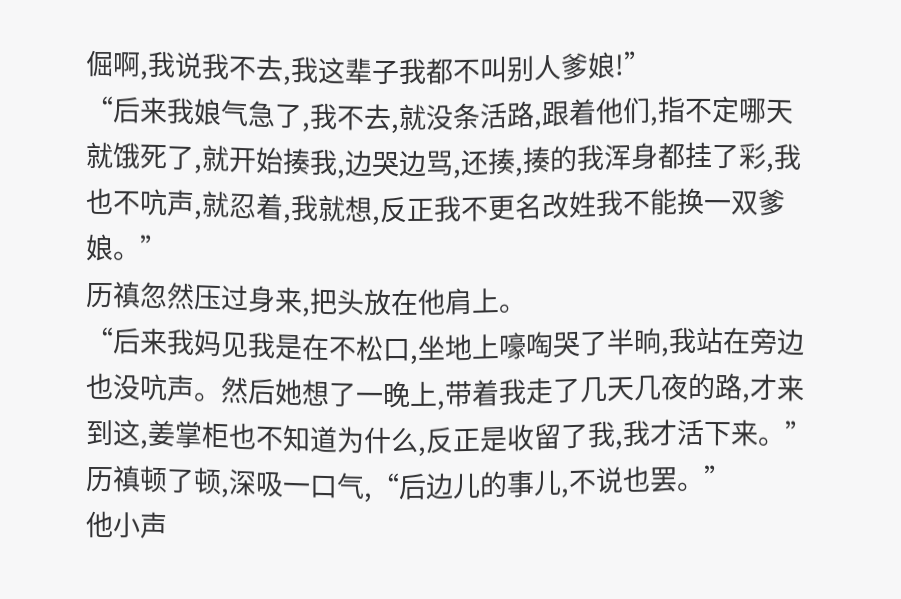倔啊,我说我不去,我这辈子我都不叫别人爹娘!”
“后来我娘气急了,我不去,就没条活路,跟着他们,指不定哪天就饿死了,就开始揍我,边哭边骂,还揍,揍的我浑身都挂了彩,我也不吭声,就忍着,我就想,反正我不更名改姓我不能换一双爹娘。”
历禛忽然压过身来,把头放在他肩上。
“后来我妈见我是在不松口,坐地上嚎啕哭了半晌,我站在旁边也没吭声。然后她想了一晚上,带着我走了几天几夜的路,才来到这,姜掌柜也不知道为什么,反正是收留了我,我才活下来。”
历禛顿了顿,深吸一口气,“后边儿的事儿,不说也罢。”
他小声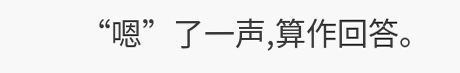“嗯”了一声,算作回答。